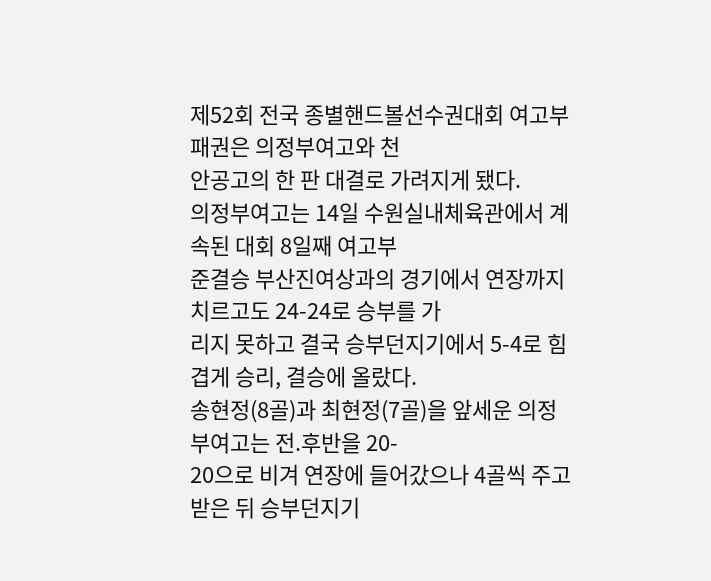제52회 전국 종별핸드볼선수권대회 여고부 패권은 의정부여고와 천
안공고의 한 판 대결로 가려지게 됐다.
의정부여고는 14일 수원실내체육관에서 계속된 대회 8일째 여고부
준결승 부산진여상과의 경기에서 연장까지 치르고도 24-24로 승부를 가
리지 못하고 결국 승부던지기에서 5-4로 힘겹게 승리, 결승에 올랐다.
송현정(8골)과 최현정(7골)을 앞세운 의정부여고는 전.후반을 20-
20으로 비겨 연장에 들어갔으나 4골씩 주고받은 뒤 승부던지기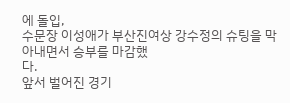에 돌입,
수문장 이성애가 부산진여상 강수정의 슈팅을 막아내면서 승부를 마감했
다.
앞서 벌어진 경기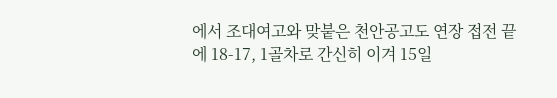에서 조대여고와 맞붙은 천안공고도 연장 접전 끝
에 18-17, 1골차로 간신히 이겨 15일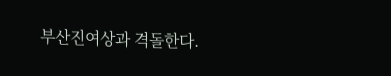부산진여상과 격돌한다.